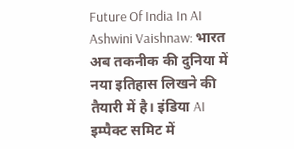Future Of India In AI Ashwini Vaishnaw: भारत अब तकनीक की दुनिया में नया इतिहास लिखने की तैयारी में है। इंडिया AI इम्पैक्ट समिट में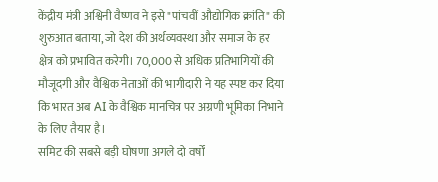केंद्रीय मंत्री अश्विनी वैष्णव ने इसे "पांचवीं औद्योगिक क्रांति" की शुरुआत बताया, जो देश की अर्थव्यवस्था और समाज के हर क्षेत्र को प्रभावित करेगी। 70,000 से अधिक प्रतिभागियों की मौजूदगी और वैश्विक नेताओं की भागीदारी ने यह स्पष्ट कर दिया कि भारत अब AI के वैश्विक मानचित्र पर अग्रणी भूमिका निभाने के लिए तैयार है।
समिट की सबसे बड़ी घोषणा अगले दो वर्षों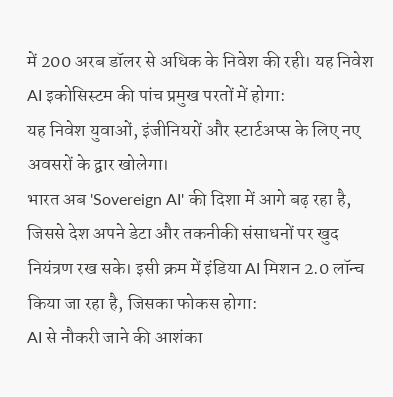में 200 अरब डॉलर से अधिक के निवेश की रही। यह निवेश AI इकोसिस्टम की पांच प्रमुख परतों में होगा:
यह निवेश युवाओं, इंजीनियरों और स्टार्टअप्स के लिए नए अवसरों के द्वार खोलेगा।
भारत अब 'Sovereign AI' की दिशा में आगे बढ़ रहा है, जिससे देश अपने डेटा और तकनीकी संसाधनों पर खुद नियंत्रण रख सके। इसी क्रम में इंडिया AI मिशन 2.0 लॉन्च किया जा रहा है, जिसका फोकस होगा:
AI से नौकरी जाने की आशंका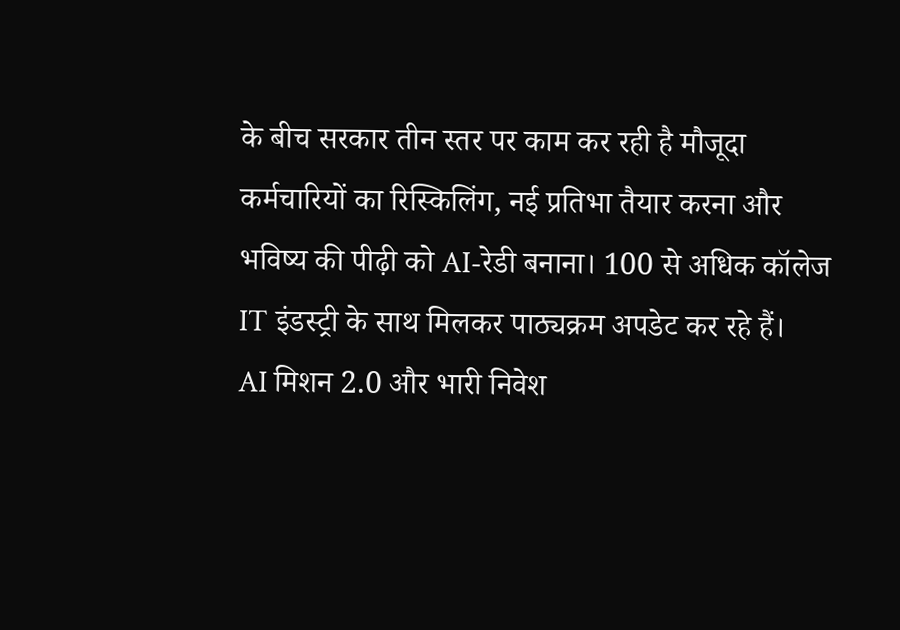के बीच सरकार तीन स्तर पर काम कर रही है मौजूदा कर्मचारियों का रिस्किलिंग, नई प्रतिभा तैयार करना और भविष्य की पीढ़ी को AI-रेडी बनाना। 100 से अधिक कॉलेज IT इंडस्ट्री के साथ मिलकर पाठ्यक्रम अपडेट कर रहे हैं।
AI मिशन 2.0 और भारी निवेश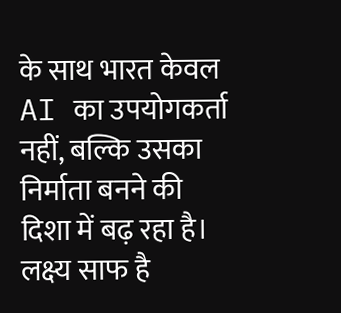के साथ भारत केवल AI का उपयोगकर्ता नहीं, बल्कि उसका निर्माता बनने की दिशा में बढ़ रहा है। लक्ष्य साफ है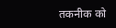तकनीक को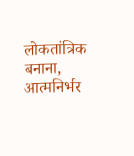लोकतांत्रिक बनाना, आत्मनिर्भर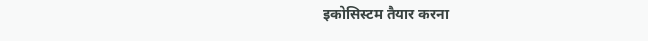इकोसिस्टम तैयार करना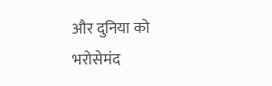और दुनिया को भरोसेमंद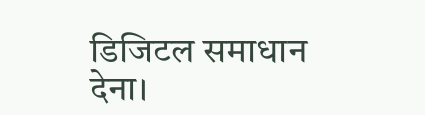डिजिटल समाधान देना।